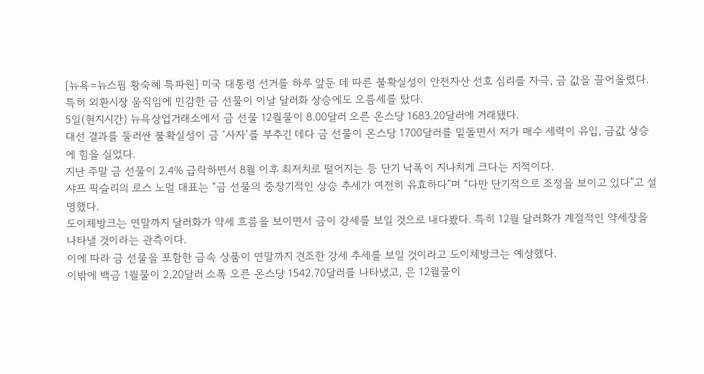[뉴욕=뉴스핌 황숙혜 특파원] 미국 대통령 선거를 하루 앞둔 데 따른 불확실성이 안전자산 선호 심리를 자극, 금 값을 끌어올렸다.
특히 외환시장 움직임에 민감한 금 선물이 이날 달러화 상승에도 오름세를 탔다.
5일(현지시간) 뉴욕상업거래소에서 금 선물 12월물이 8.00달러 오른 온스당 1683.20달러에 거래됐다.
대선 결과를 둘러싼 불확실성이 금 ‘사자’를 부추긴 데다 금 선물이 온스당 1700달러를 밑돌면서 저가 매수 세력이 유입, 금값 상승에 힘을 실었다.
지난 주말 금 선물이 2.4% 급락하면서 8월 이후 최저치로 떨어지는 등 단기 낙폭이 지나치게 크다는 지적이다.
샤프 픽슬리의 로스 노멀 대표는 “금 선물의 중장기적인 상승 추세가 여전히 유효하다”며 “다만 단기적으로 조정을 보이고 있다”고 설명했다.
도이체방크는 연말까지 달러화가 약세 흐름을 보이면서 금이 강세를 보일 것으로 내다봤다. 특히 12월 달러화가 계절적인 약세장을 나타낼 것이라는 관측이다.
이에 따라 금 선물을 포함한 금속 상품이 연말까지 견조한 강세 추세를 보일 것이라고 도이체방크는 예상했다.
이밖에 백금 1월물이 2.20달러 소폭 오른 온스당 1542.70달러를 나타냈고, 은 12월물이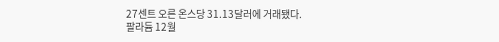27센트 오른 온스당 31.13달러에 거래됐다.
팔라듐 12월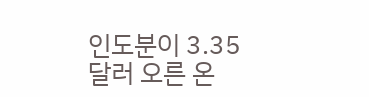인도분이 3.35달러 오른 온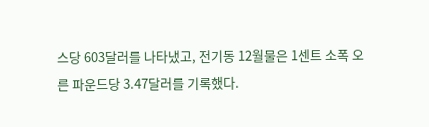스당 603달러를 나타냈고, 전기동 12월물은 1센트 소폭 오른 파운드당 3.47달러를 기록했다.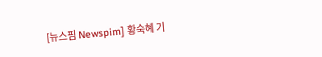[뉴스핌 Newspim] 황숙혜 기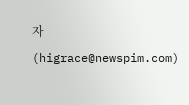자 (higrace@newspim.com)